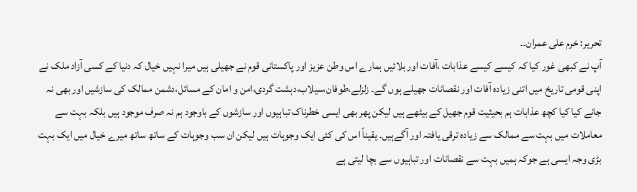تحریر: خرم علی عمران۔۔
آپ نے کبھی غور کیا کہ کیسے کیسے عذابات ،آفات اور بلائیں ہمارے اس وطن عزیز اور پاکستانی قوم نے جھیلی ہیں میرا نہیں خیال کہ دنیا کے کسی آزاد ملک نے اپنی قومی تاریخ میں اتنی زیادہ آفات اور نقصانات جھیلے ہوں گے۔ زلزلے،طوفان،سیلاب،دہشت گردی،امن و امان کے مسائل،دشمن ممالک کی سازشیں اور بھی نہ جانے کیا کیا کچھ عذابات ہم بحیثیت قوم جھیل کے بیٹھے ہیں لیکن پھر بھی ایسی خطرناک تباہیوں اور سازشوں کے باوجود ہم نہ صرف موجود ہیں بلکہ بہت سے معاملات میں بہت سے ممالک سے زیادہ ترقی یافتہ اور آگےہیں۔ یقیناً اس کی کئی ایک وجوہات ہیں لیکن ان سب وجوہات کے ساتھ ساتھ میرے خیال میں ایک بہت بڑی وجہ ایسی ہے جوکہ ہمیں بہت سے نقصانات اور تباہیوں سے بچا لیتی ہے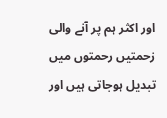اور اکثر ہم پر آنے والی زحمتیں رحمتوں میں تبدیل ہوجاتی ہیں اور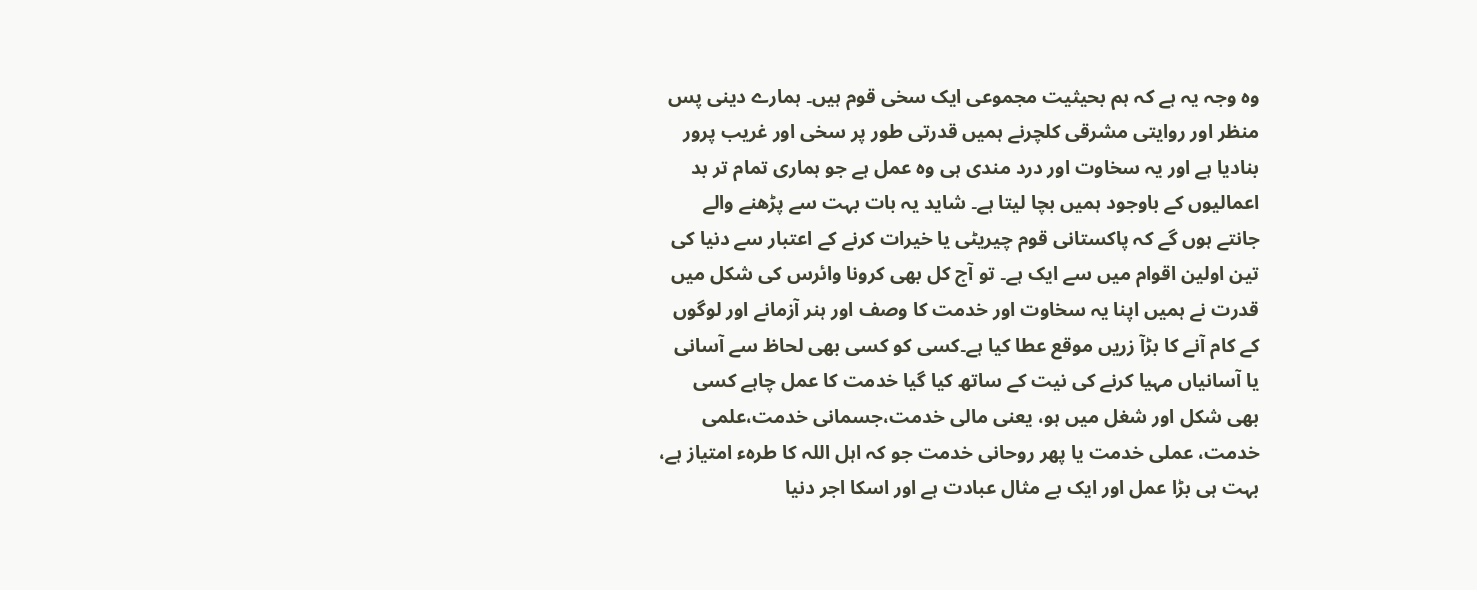وہ وجہ یہ ہے کہ ہم بحیثیت مجموعی ایک سخی قوم ہیں۔ ہمارے دینی پس منظر اور روایتی مشرقی کلچرنے ہمیں قدرتی طور پر سخی اور غریب پرور بنادیا ہے اور یہ سخاوت اور درد مندی ہی وہ عمل ہے جو ہماری تمام تر بد اعمالیوں کے باوجود ہمیں بچا لیتا ہے۔ شاید یہ بات بہت سے پڑھنے والے جانتے ہوں گے کہ پاکستانی قوم چیریٹی یا خیرات کرنے کے اعتبار سے دنیا کی تین اولین اقوام میں سے ایک ہے۔ تو آج کل بھی کرونا وائرس کی شکل میں قدرت نے ہمیں اپنا یہ سخاوت اور خدمت کا وصف اور ہنر آزمانے اور لوگوں کے کام آنے کا بڑآ زریں موقع عطا کیا ہے۔کسی کو کسی بھی لحاظ سے آسانی یا آسانیاں مہیا کرنے کی نیت کے ساتھ کیا گیا خدمت کا عمل چاہے کسی بھی شکل اور شغل میں ہو، یعنی مالی خدمت،جسمانی خدمت،علمی خدمت، عملی خدمت یا پھر روحانی خدمت جو کہ اہل اللہ کا طرہء امتیاز ہے، بہت ہی بڑا عمل اور ایک بے مثال عبادت ہے اور اسکا اجر دنیا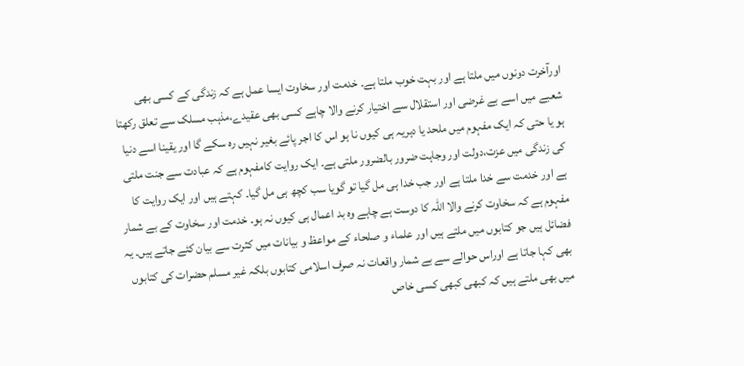اورآخرت دونوں میں ملتا ہے اور بہت خوب ملتا ہے۔ خدمت اور سخاوت ایسا عمل ہے کہ زندگی کے کسی بھی شعبے میں اسے بے غرضی اور استقلال سے اختیار کرنے والا چاہے کسی بھی عقیدے،مذہب مسلک سے تعلق رکھتا ہو یا حتی کہ ایک مفہوم میں ملحد یا دہریہ ہی کیوں نا ہو اس کا اجر پائے بغیر نہیں رہ سکے گا اور یقینا اسے دنیا کی زندگی میں عزت،دولت اور وجاہت ضرور بالضرور ملتی ہے۔ ایک روایت کامفہوم ہے کہ عبادت سے جنت ملتی ہے اور خدمت سے خدا ملتا ہے اور جب خدا ہی مل گیا تو گویا سب کچھ ہی مل گیا۔ کہتے ہیں اور ایک روایت کا مفہوم ہے کہ سخاوت کرنے والا اللہ کا دوست ہے چاہے وہ بد اعمال ہی کیوں نہ ہو۔ خدمت اور سخاوت کے بے شمار فضائل ہیں جو کتابوں میں ملتے ہیں اور علماء و صلحاء کے مواعظ و بیانات میں کثرت سے بیان کئے جاتے ہیں۔ یہ بھی کہا جاتا ہے اوراس حوالے سے بے شمار واقعات نہ صرف اسلامی کتابوں بلکہ غیر مسلم حضرات کی کتابوں میں بھی ملتے ہیں کہ کبھی کبھی کسی خاص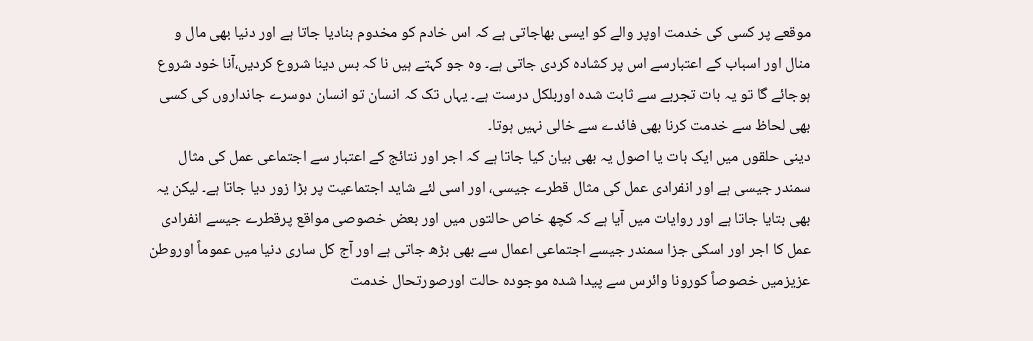موقعے پر کسی کی خدمت اوپر والے کو ایسی بھاجاتی ہے کہ اس خادم کو مخدوم بنادیا جاتا ہے اور دنیا بھی مال و منال اور اسباب کے اعتبارسے اس پر کشادہ کردی جاتی ہے۔ وہ جو کہتے ہیں نا کہ بس دینا شروع کردیں،آنا خود شروع ہوجائے گا تو یہ بات تجربے سے ثابت شدہ اوربلکل درست ہے۔ یہاں تک کہ انسان تو انسان دوسرے جانداروں کی کسی بھی لحاظ سے خدمت کرنا بھی فائدے سے خالی نہیں ہوتا۔
دینی حلقوں میں ایک بات یا اصول یہ بھی بیان کیا جاتا ہے کہ اجر اور نتائج کے اعتبار سے اجتماعی عمل کی مثال سمندر جیسی ہے اور انفرادی عمل کی مثال قطرے جیسی، اور اسی لئے شاید اجتماعیت پر بڑا زور دیا جاتا ہے۔ لیکن یہ بھی بتایا جاتا ہے اور روایات میں آیا ہے کہ کچھ خاص حالتوں میں اور بعض خصوصی مواقع پرقطرے جیسے انفرادی عمل کا اجر اور اسکی جزا سمندر جیسے اجتماعی اعمال سے بھی بڑھ جاتی ہے اور آج کل ساری دنیا میں عموماً اوروطن عزیزمیں خصوصاً کورونا وائرس سے پیدا شدہ موجودہ حالت اورصورتحال خدمت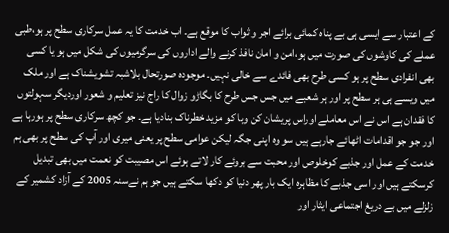کے اعتبار سے ایسی ہی بے پناہ کمائی برائے اجر و ثواب کا موقع ہے۔ اب خدمت کا یہ عمل سرکاری سطح پر ہو،طبی عملے کی کاوشوں کی صورت میں ہو،امن و امان نافذ کرنے والے اداروں کی سرگرمیوں کی شکل میں ہو یا کسی بھی انفرادی سطح پر ہو کسی طرح بھی فائدے سے خالی نہیں۔ موجودہ صورتحال بلاشبہ تشویشناک ہے اور ملک میں ویسے ہی ہر سطح پر اور ہر شعبے میں جس جس طرح کا بگاڑو زوال کا راج نیز تعلیم و شعور اوردیگر سہولتوں کا فقدان ہے اس نے اس معاملے اوراس پریشان کن وبا کو مزید خطرناک بنادیا ہے۔ جو کچھ سرکاری سطح پر ہورہا ہے اور جو جو اقدامات اٹھائے جارہے ہیں سو وہ اپنی جگہ لیکن عوامی سطح پر یعنی میری اور آپ کی سطح پر بھی ہم خدمت کے عمل اور جذبے کوخلوص اور محبت سے بروئے کار لاتے ہوئے اس مصیبت کو نعمت میں بھی تبدیل کرسکتے ہیں اور اسی جذبے کا مظاہرہ ایک بار پھر دنیا کو دکھا سکتے ہیں جو ہم نےسنہ 2005 کے آزاد کشمیر کے زلزلے میں بے دریغ اجتماعی ایثار اور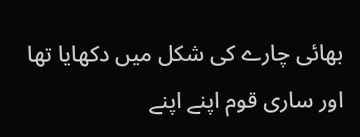بھائی چارے کی شکل میں دکھایا تھا اور ساری قوم اپنے اپنے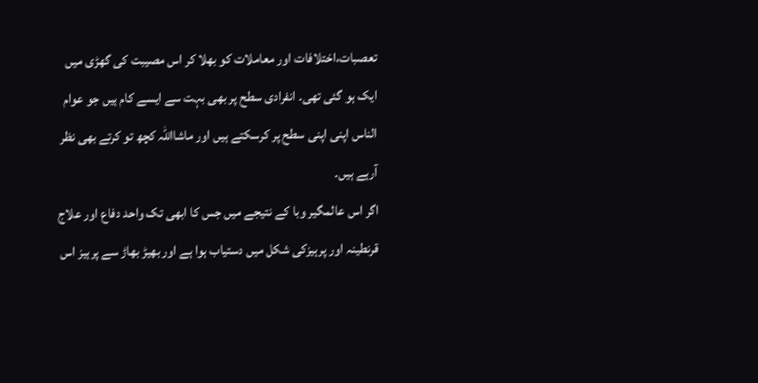تعصبات،اختلافات اور معاملات کو بھلا کر اس مصیبت کی گھڑی میں ایک ہو گئی تھی۔ انفرادی سطح پر بھی بہت سے ایسے کام ہیں جو عوام الناس اپنی اپنی سطح پر کرسکتے ہیں اور ماشااللہ کچھ تو کرتے بھی نظر آرہے ہیں۔
اگر اس عالمگیر وبا کے نتیجے میں جس کا ابھی تک واحد دفاع اور علاج قرنطینہ اور پرہیزکی شکل میں دستیاب ہوا ہے اور بھیڑ بھاڑ سے پرہیز اس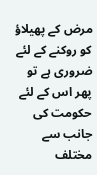مرض کے پھیلاؤ کو روکنے کے لئے ضروری ہے تو پھر اس کے لئے حکومت کی جانب سے مختلف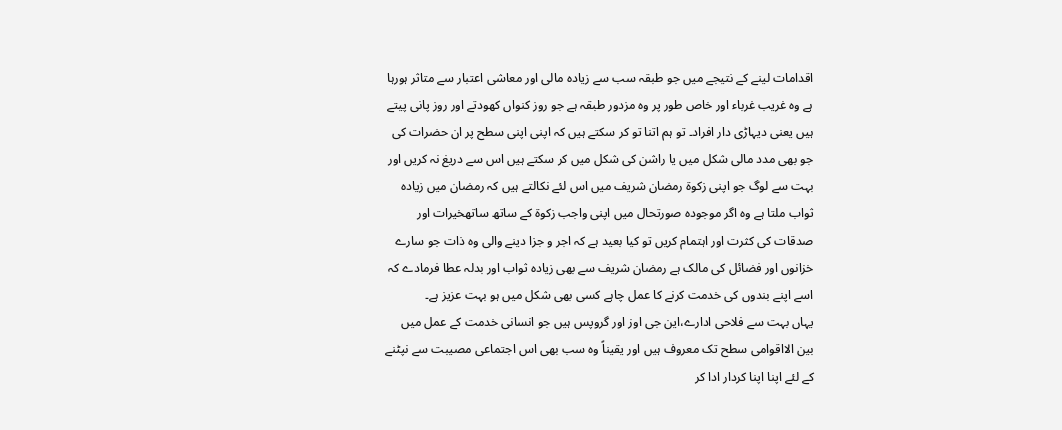اقدامات لینے کے نتیجے میں جو طبقہ سب سے زیادہ مالی اور معاشی اعتبار سے متاثر ہورہا ہے وہ غریب غرباء اور خاص طور پر وہ مزدور طبقہ ہے جو روز کنواں کھودتے اور روز پانی پیتے ہیں یعنی دیہاڑی دار افراد۔ تو ہم اتنا تو کر سکتے ہیں کہ اپنی اپنی سطح پر ان حضرات کی جو بھی مدد مالی شکل میں یا راشن کی شکل میں کر سکتے ہیں اس سے دریغ نہ کریں اور بہت سے لوگ جو اپنی زکوۃ رمضان شریف میں اس لئے نکالتے ہیں کہ رمضان میں زیادہ ثواب ملتا ہے وہ اگر موجودہ صورتحال میں اپنی واجب زکوۃ کے ساتھ ساتھخیرات اور صدقات کی کثرت اور اہتمام کریں تو کیا بعید ہے کہ اجر و جزا دینے والی وہ ذات جو سارے خزانوں اور فضائل کی مالک ہے رمضان شریف سے بھی زیادہ ثواب اور بدلہ عطا فرمادے کہ اسے اپنے بندوں کی خدمت کرنے کا عمل چاہے کسی بھی شکل میں ہو بہت عزیز ہے۔
یہاں بہت سے فلاحی ادارے،این جی اوز اور گروپس ہیں جو انسانی خدمت کے عمل میں بین الااقوامی سطح تک معروف ہیں اور یقیناً وہ سب بھی اس اجتماعی مصیبت سے نپٹنے کے لئے اپنا اپنا کردار ادا کر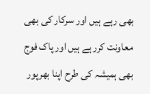بھی رہے ہیں اور سرکار کی بھی معاونت کررہے ہیں اور پاک فوج بھی ہمیشہ کی طرح اپنا بھرپور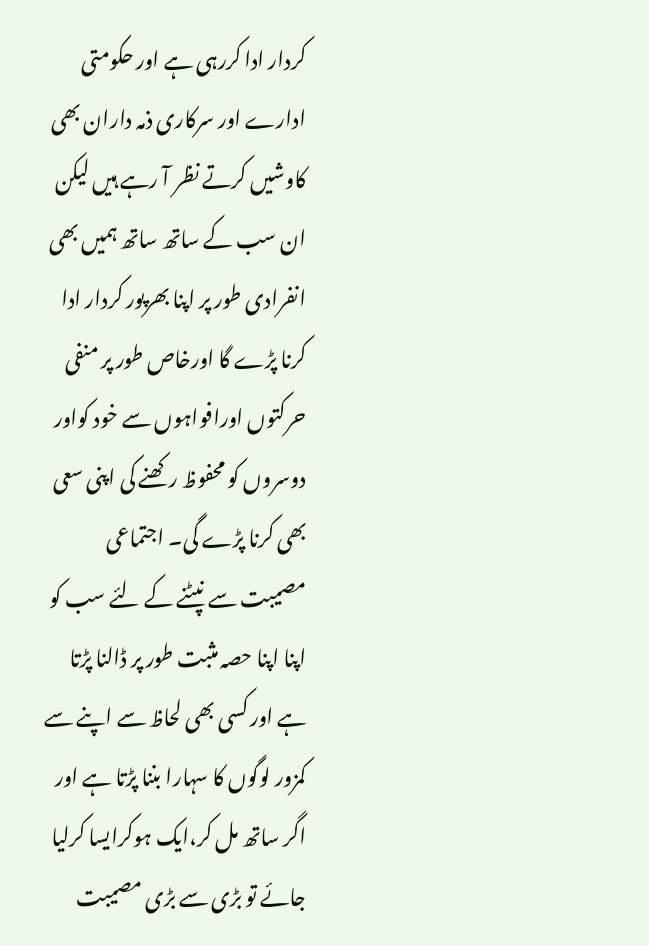کردار ادا کررہی ہے اور حکومتی ادارے اور سرکاری ذمہ داران بھی کاوشیں کرتے نظر آ رہے ہیں لیکن ان سب کے ساتھ ساتھ ہمیں بھی انفرادی طور پر اپنا بھرپور کردار ادا کرنا پڑے گا اورخاص طور پر منفی حرکتوں اورافواہوں سے خود کواور دوسروں کو محفوظ رکھنے کی اپنی سعی بھی کرنا پڑے گی۔ اجتماعی مصیبت سے نپٹنے کے لئے سب کو اپنا اپنا حصہ مثبت طور پر ڈالنا پڑتا ہے اور کسی بھی لحاظ سے اپنے سے کمزور لوگوں کا سہارا بننا پڑتا ہے اور اگر ساتھ مل کر،ایک ہوکرایسا کرلیا جائے تو بڑی سے بڑی مصیبت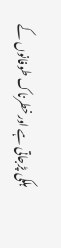ہلکی پڑجاتی ہے اورخطرناک طوفانوں کے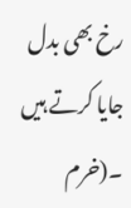رخ بھی بدل جایا کرتے ہیں ۔(خرم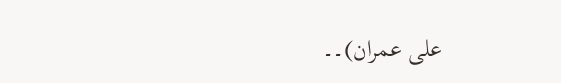علی عمران)۔۔